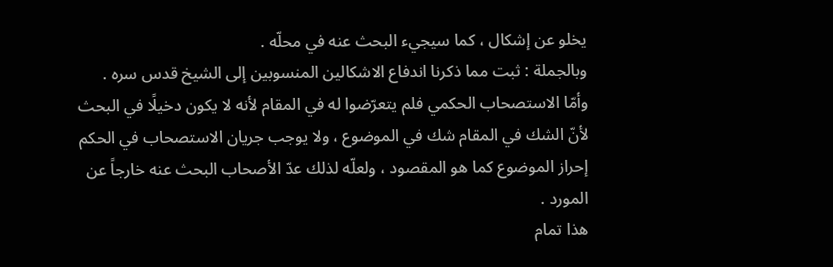يخلو عن إشكال ، كما سيجيء البحث عنه في محلّه .
وبالجملة : ثبت مما ذكرنا اندفاع الاشكالين المنسوبين إلى الشيخ قدس سره .
وأمّا الاستصحاب الحكمي فلم يتعرّضوا له في المقام لأنه لا يكون دخيلًا في البحث لأنّ الشك في المقام شك في الموضوع ، ولا يوجب جريان الاستصحاب في الحكم إحراز الموضوع كما هو المقصود ، ولعلّه لذلك عدّ الأصحاب البحث عنه خارجاً عن المورد .
هذا تمام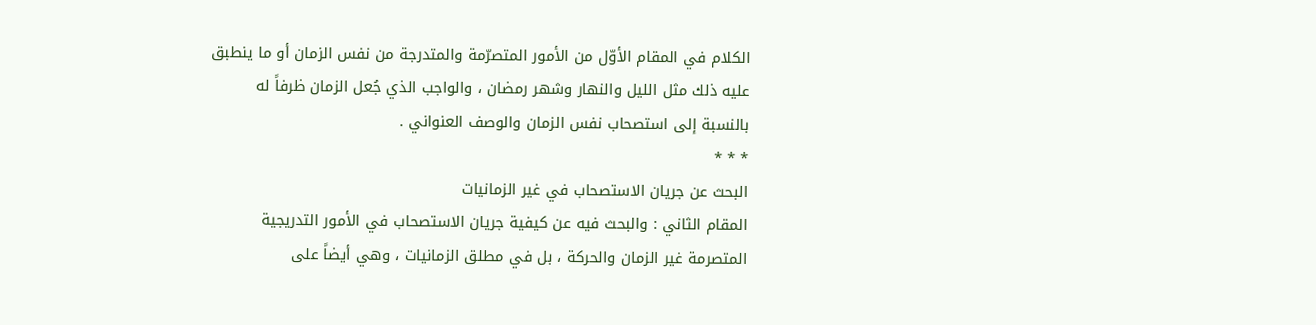الكلام في المقام الأوّل من الأمور المتصرّمة والمتدرجة من نفس الزمان أو ما ينطبق عليه ذلك مثل الليل والنهار وشهر رمضان ، والواجب الذي جُعل الزمان ظرفاً له بالنسبة إلى استصحاب نفس الزمان والوصف العنواني .
* * *
البحث عن جريان الاستصحاب في غير الزمانيات
المقام الثاني : والبحث فيه عن كيفية جريان الاستصحاب في الأمور التدريجية المتصرمة غير الزمان والحركة ، بل في مطلق الزمانيات ، وهي أيضاً على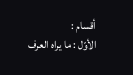أقسام :
الأوّل : ما يراه العرف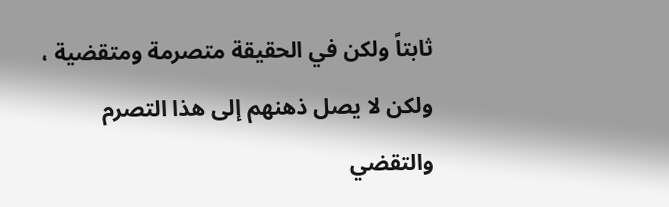ثابتاً ولكن في الحقيقة متصرمة ومتقضية ، ولكن لا يصل ذهنهم إلى هذا التصرم والتقضي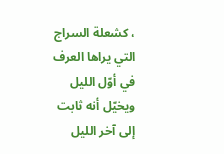، كشعلة السراج التي يراها العرف في أوّل الليل ويخيّل أنه ثابت إلى آخر الليل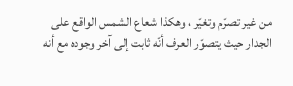من غير تصرّم وتغيّر ، وهكذا شعاع الشمس الواقع على الجدار حيث يتصوّر العرف أنّه ثابت إلى آخر وجوده مع أنه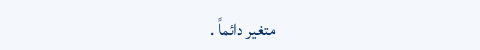متغير دائماً .